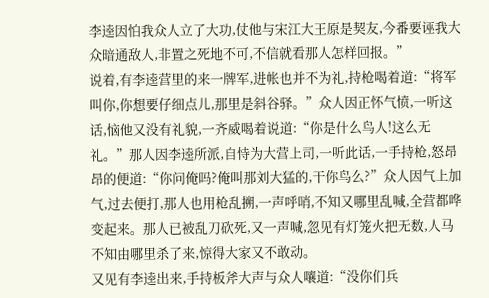李逵因怕我众人立了大功,仗他与宋江大王原是契友,今番要诬我大众暗通敌人,非置之死地不可,不信就看那人怎样回报。”
说着,有李逵营里的来一牌军,进帐也并不为礼,持枪喝着道:“将军叫你,你想要仔细点儿,那里是斜谷驿。”众人因正怀气愤,一听这话,恼他又没有礼貌,一齐威喝着说道:“你是什么鸟人!这么无礼。”那人因李逵所派,自恃为大营上司,一听此话,一手持枪,怒昂昂的便道:“你问俺吗?俺叫那刘大猛的,干你鸟么?”众人因气上加气,过去便打,那人也用枪乱搠,一声呼哨,不知又哪里乱喊,全营都哗变起来。那人已被乱刀砍死,又一声喊,忽见有灯笼火把无数,人马不知由哪里杀了来,惊得大家又不敢动。
又见有李逵出来,手持板斧大声与众人嚷道:“没你们兵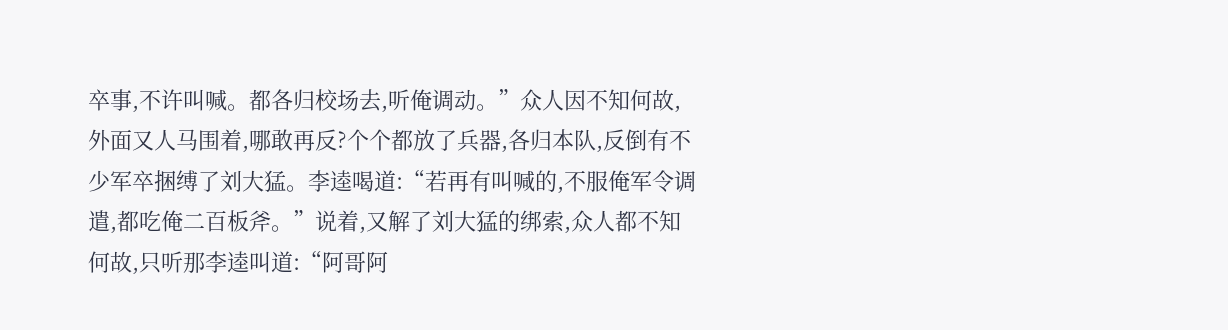卒事,不许叫喊。都各归校场去,听俺调动。”众人因不知何故,外面又人马围着,哪敢再反?个个都放了兵器,各归本队,反倒有不少军卒捆缚了刘大猛。李逵喝道:“若再有叫喊的,不服俺军令调遣,都吃俺二百板斧。”说着,又解了刘大猛的绑索,众人都不知何故,只听那李逵叫道:“阿哥阿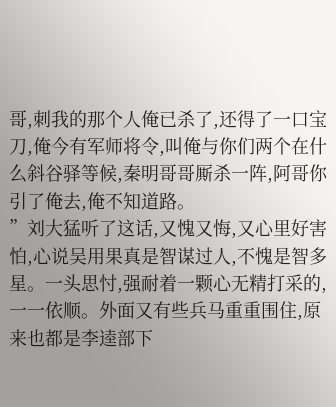哥,刺我的那个人俺已杀了,还得了一口宝刀,俺今有军师将令,叫俺与你们两个在什么斜谷驿等候,秦明哥哥厮杀一阵,阿哥你引了俺去,俺不知道路。
”刘大猛听了这话,又愧又悔,又心里好害怕,心说吴用果真是智谋过人,不愧是智多星。一头思忖,强耐着一颗心无精打采的,一一依顺。外面又有些兵马重重围住,原来也都是李逵部下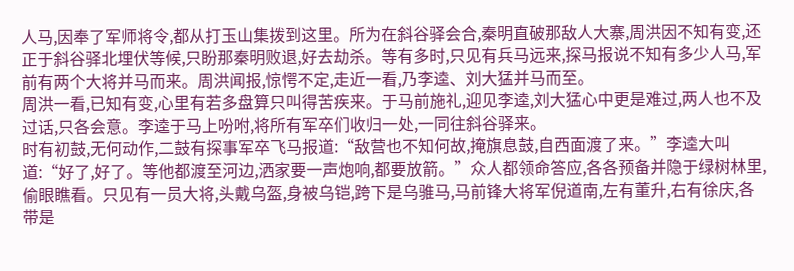人马,因奉了军师将令,都从打玉山集拨到这里。所为在斜谷驿会合,秦明直破那敌人大寨,周洪因不知有变,还正于斜谷驿北埋伏等候,只盼那秦明败退,好去劫杀。等有多时,只见有兵马远来,探马报说不知有多少人马,军前有两个大将并马而来。周洪闻报,惊愕不定,走近一看,乃李逵、刘大猛并马而至。
周洪一看,已知有变,心里有若多盘算只叫得苦疾来。于马前施礼,迎见李逵,刘大猛心中更是难过,两人也不及过话,只各会意。李逵于马上吩咐,将所有军卒们收归一处,一同往斜谷驿来。
时有初鼓,无何动作,二鼓有探事军卒飞马报道:“敌营也不知何故,掩旗息鼓,自西面渡了来。”李逵大叫道:“好了,好了。等他都渡至河边,洒家要一声炮响,都要放箭。”众人都领命答应,各各预备并隐于绿树林里,偷眼瞧看。只见有一员大将,头戴乌盔,身被乌铠,跨下是乌骓马,马前锋大将军倪道南,左有董升,右有徐庆,各带是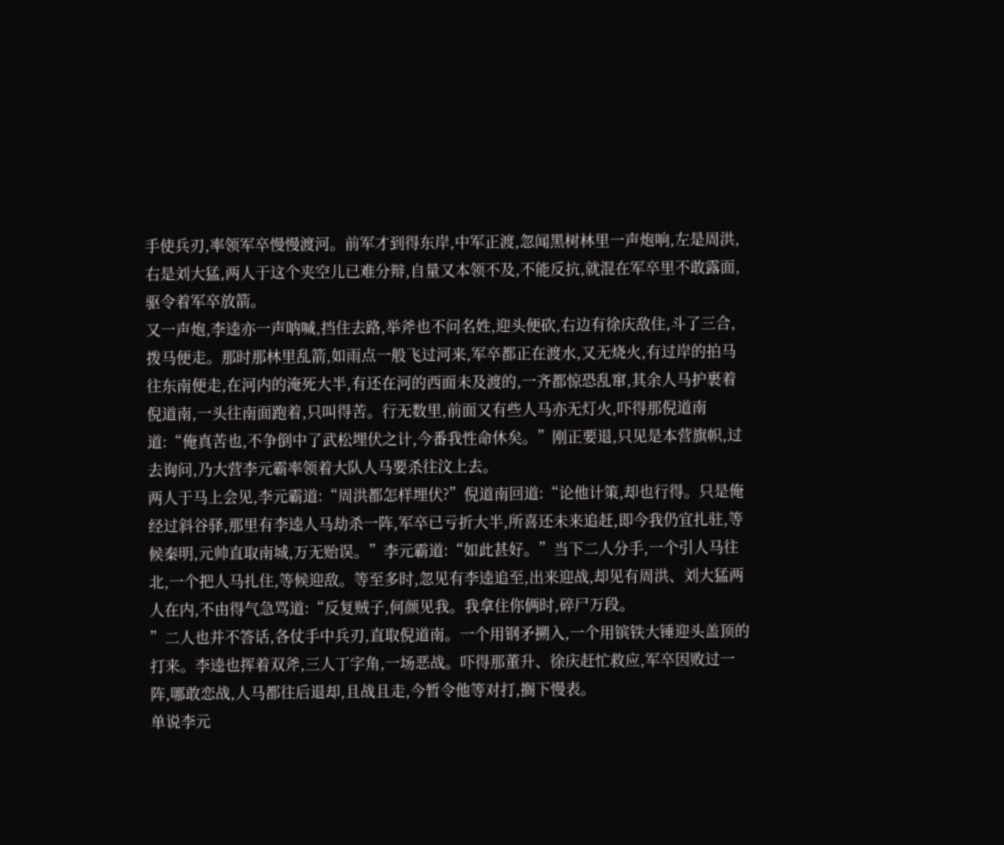手使兵刃,率领军卒慢慢渡河。前军才到得东岸,中军正渡,忽闻黑树林里一声炮响,左是周洪,右是刘大猛,两人于这个夹空儿已难分辩,自量又本领不及,不能反抗,就混在军卒里不敢露面,驱令着军卒放箭。
又一声炮,李逵亦一声呐喊,挡住去路,举斧也不问名姓,迎头便砍,右边有徐庆敌住,斗了三合,拨马便走。那时那林里乱箭,如雨点一般飞过河来,军卒都正在渡水,又无烧火,有过岸的拍马往东南便走,在河内的淹死大半,有还在河的西面未及渡的,一齐都惊恐乱窜,其余人马护裹着倪道南,一头往南面跑着,只叫得苦。行无数里,前面又有些人马亦无灯火,吓得那倪道南道:“俺真苦也,不争倒中了武松埋伏之计,今番我性命休矣。”刚正要退,只见是本营旗帜,过去询问,乃大营李元霸率领着大队人马要杀往汶上去。
两人于马上会见,李元霸道:“周洪都怎样埋伏?”倪道南回道:“论他计策,却也行得。只是俺经过斜谷驿,那里有李逵人马劫杀一阵,军卒已亏折大半,所喜还未来追赶,即今我仍宜扎驻,等候秦明,元帅直取南城,万无贻误。”李元霸道:“如此甚好。”当下二人分手,一个引人马往北,一个把人马扎住,等候迎敌。等至多时,忽见有李逵追至,出来迎战,却见有周洪、刘大猛两人在内,不由得气急骂道:“反复贼子,何颜见我。我拿住你俩时,碎尸万段。
”二人也并不答话,各仗手中兵刃,直取倪道南。一个用钢矛搠入,一个用镔铁大锤迎头盖顶的打来。李逵也挥着双斧,三人丁字角,一场恶战。吓得那董升、徐庆赶忙救应,军卒因败过一阵,哪敢恋战,人马都往后退却,且战且走,今暂令他等对打,搁下慢表。
单说李元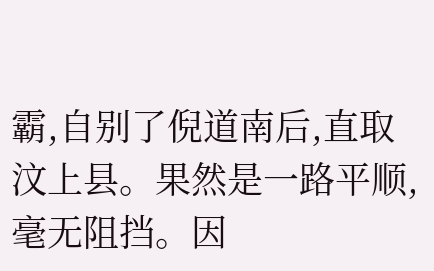霸,自别了倪道南后,直取汶上县。果然是一路平顺,毫无阻挡。因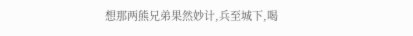想那两熊兄弟果然妙计,兵至城下,喝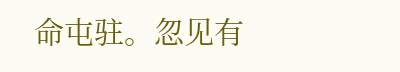命屯驻。忽见有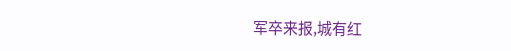军卒来报,城有红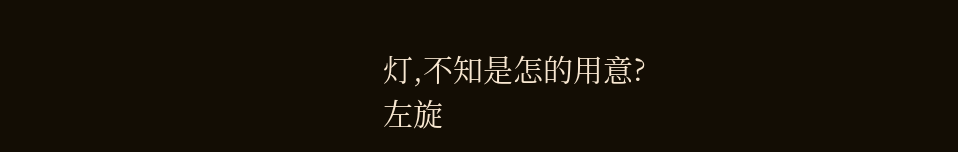灯,不知是怎的用意?
左旋